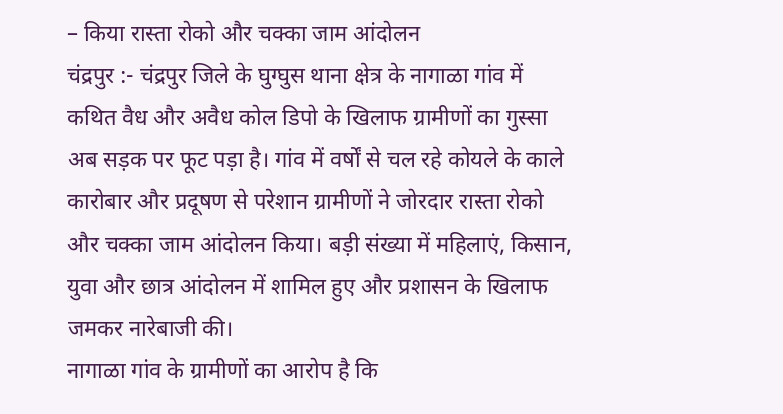– किया रास्ता रोको और चक्का जाम आंदोलन
चंद्रपुर :- चंद्रपुर जिले के घुग्घुस थाना क्षेत्र के नागाळा गांव में कथित वैध और अवैध कोल डिपो के खिलाफ ग्रामीणों का गुस्सा अब सड़क पर फूट पड़ा है। गांव में वर्षों से चल रहे कोयले के काले कारोबार और प्रदूषण से परेशान ग्रामीणों ने जोरदार रास्ता रोको और चक्का जाम आंदोलन किया। बड़ी संख्या में महिलाएं, किसान, युवा और छात्र आंदोलन में शामिल हुए और प्रशासन के खिलाफ जमकर नारेबाजी की।
नागाळा गांव के ग्रामीणों का आरोप है कि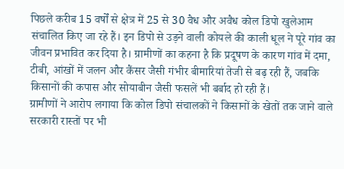पिछले करीब 15 वर्षों से क्षेत्र में 25 से 30 वैध और अवैध कोल डिपो खुलेआम संचालित किए जा रहे हैं। इन डिपो से उड़ने वाली कोयले की काली धूल ने पूरे गांव का जीवन प्रभावित कर दिया है। ग्रामीणों का कहना है कि प्रदूषण के कारण गांव में दमा, टीबी, आंखों में जलन और कैंसर जैसी गंभीर बीमारियां तेजी से बढ़ रही हैं, जबकि किसानों की कपास और सोयाबीन जैसी फसलें भी बर्बाद हो रही हैं।
ग्रामीणों ने आरोप लगाया कि कोल डिपो संचालकों ने किसानों के खेतों तक जाने वाले सरकारी रास्तों पर भी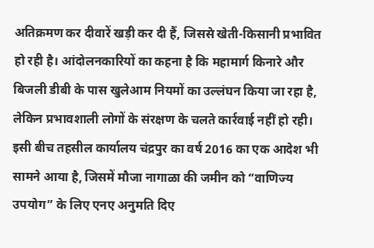अतिक्रमण कर दीवारें खड़ी कर दी हैं, जिससे खेती-किसानी प्रभावित हो रही है। आंदोलनकारियों का कहना है कि महामार्ग किनारे और बिजली डीबी के पास खुलेआम नियमों का उल्लंघन किया जा रहा है, लेकिन प्रभावशाली लोगों के संरक्षण के चलते कार्रवाई नहीं हो रही।
इसी बीच तहसील कार्यालय चंद्रपुर का वर्ष 2016 का एक आदेश भी सामने आया है, जिसमें मौजा नागाळा की जमीन को “वाणिज्य उपयोग” के लिए एनए अनुमति दिए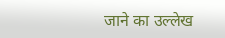जाने का उल्लेख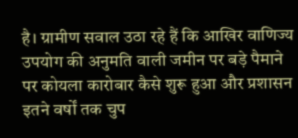है। ग्रामीण सवाल उठा रहे हैं कि आखिर वाणिज्य उपयोग की अनुमति वाली जमीन पर बड़े पैमाने पर कोयला कारोबार कैसे शुरू हुआ और प्रशासन इतने वर्षों तक चुप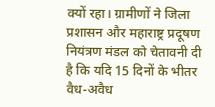क्यों रहा। ग्रामीणों ने जिला प्रशासन और महाराष्ट्र प्रदूषण नियंत्रण मंडल को चेतावनी दी है कि यदि 15 दिनों के भीतर वैध-अवैध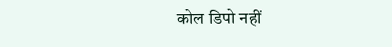कोल डिपो नहीं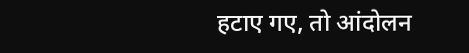हटाए गए, तो आंदोलन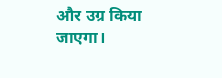और उग्र किया जाएगा।